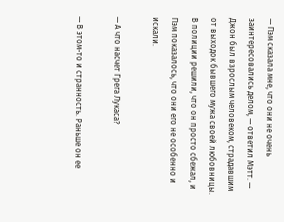— Пэм сказала мне, что они не очень заинтересовались делом, — ответил Мэтт. — Джон был взрослым человеком, страдавшим от выходок бывшего мужа своей любовницы. В полиции решили, что он просто сбежал, и Пэм показалось, что они его не особенно и искали.

— А что насчет Грега Лукаса?

— В этом-то и странность. Раньше он ее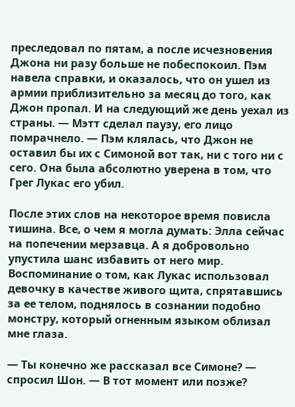преследовал по пятам, а после исчезновения Джона ни разу больше не побеспокоил. Пэм навела справки, и оказалось, что он ушел из армии приблизительно за месяц до того, как Джон пропал. И на следующий же день уехал из страны. — Мэтт сделал паузу, его лицо помрачнело. — Пэм клялась, что Джон не оставил бы их с Симоной вот так, ни с того ни с сего. Она была абсолютно уверена в том, что Грег Лукас его убил.

После этих слов на некоторое время повисла тишина. Все, о чем я могла думать: Элла сейчас на попечении мерзавца. А я добровольно упустила шанс избавить от него мир. Воспоминание о том, как Лукас использовал девочку в качестве живого щита, спрятавшись за ее телом, поднялось в сознании подобно монстру, который огненным языком облизал мне глаза.

— Ты конечно же рассказал все Симоне? — спросил Шон. — В тот момент или позже?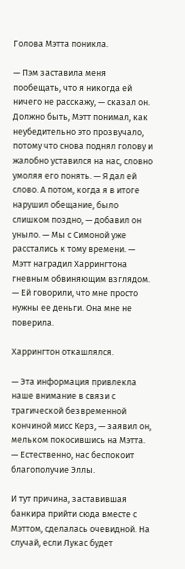Голова Мэтта поникла.

— Пэм заставила меня пообещать, что я никогда ей ничего не расскажу, — сказал он. Должно быть, Мэтт понимал, как неубедительно это прозвучало, потому что снова поднял голову и жалобно уставился на нас, словно умоляя его понять. — Я дал ей слово. А потом, когда я в итоге нарушил обещание, было слишком поздно, — добавил он уныло. — Мы с Симоной уже расстались к тому времени. — Мэтт наградил Харрингтона гневным обвиняющим взглядом. — Ей говорили, что мне просто нужны ее деньги. Она мне не поверила.

Харрингтон откашлялся.

— Эта информация привлекла наше внимание в связи с трагической безвременной кончиной мисс Керз, — заявил он, мельком покосившись на Мэтта. — Естественно, нас беспокоит благополучие Эллы.

И тут причина, заставившая банкира прийти сюда вместе с Мэттом, сделалась очевидной. На случай, если Лукас будет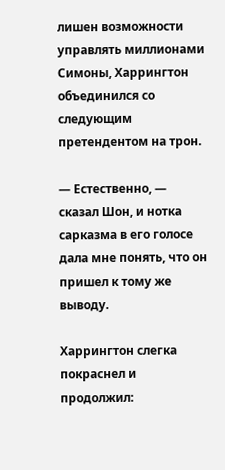лишен возможности управлять миллионами Симоны, Харрингтон объединился со следующим претендентом на трон.

— Естественно, — сказал Шон, и нотка сарказма в его голосе дала мне понять, что он пришел к тому же выводу.

Харрингтон слегка покраснел и продолжил: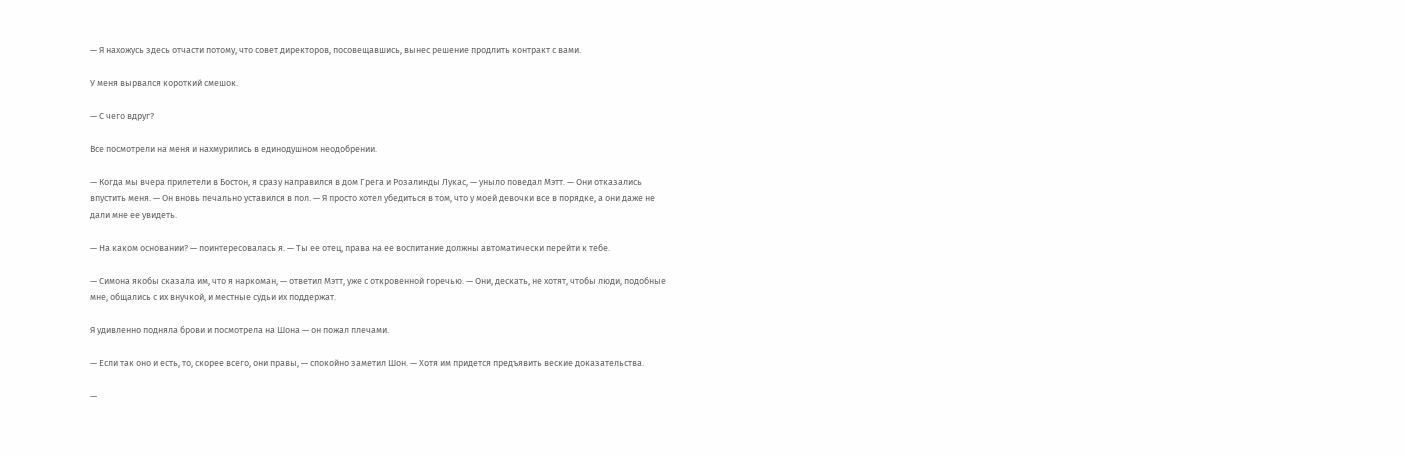— Я нахожусь здесь отчасти потому, что совет директоров, посовещавшись, вынес решение продлить контракт с вами.

У меня вырвался короткий смешок.

— С чего вдруг?

Все посмотрели на меня и нахмурились в единодушном неодобрении.

— Когда мы вчера прилетели в Бостон, я сразу направился в дом Грега и Розалинды Лукас, — уныло поведал Мэтт. — Они отказались впустить меня. — Он вновь печально уставился в пол. — Я просто хотел убедиться в том, что у моей девочки все в порядке, а они даже не дали мне ее увидеть.

— На каком основании? — поинтересовалась я. — Ты ее отец, права на ее воспитание должны автоматически перейти к тебе.

— Симона якобы сказала им, что я наркоман, — ответил Мэтт, уже с откровенной горечью. — Они, дескать, не хотят, чтобы люди, подобные мне, общались с их внучкой, и местные судьи их поддержат.

Я удивленно подняла брови и посмотрела на Шона — он пожал плечами.

— Если так оно и есть, то, скорее всего, они правы, — спокойно заметил Шон. — Хотя им придется предъявить веские доказательства.

—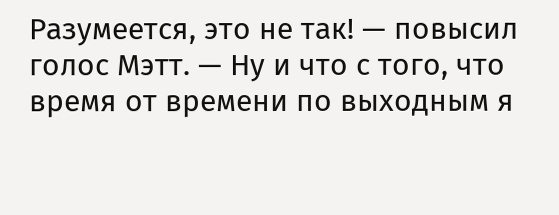Разумеется, это не так! — повысил голос Мэтт. — Ну и что с того, что время от времени по выходным я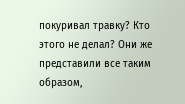покуривал травку? Кто этого не делал? Они же представили все таким образом,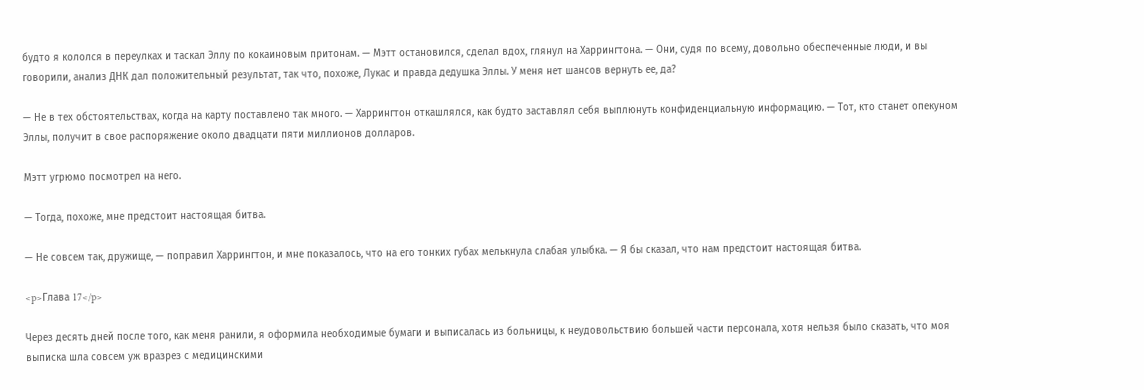будто я кололся в переулках и таскал Эллу по кокаиновым притонам. — Мэтт остановился, сделал вдох, глянул на Харрингтона. — Они, судя по всему, довольно обеспеченные люди, и вы говорили, анализ ДНК дал положительный результат, так что, похоже, Лукас и правда дедушка Эллы. У меня нет шансов вернуть ее, да?

— Не в тех обстоятельствах, когда на карту поставлено так много. — Харрингтон откашлялся, как будто заставлял себя выплюнуть конфиденциальную информацию. — Тот, кто станет опекуном Эллы, получит в свое распоряжение около двадцати пяти миллионов долларов.

Мэтт угрюмо посмотрел на него.

— Тогда, похоже, мне предстоит настоящая битва.

— Не совсем так, дружище, — поправил Харрингтон, и мне показалось, что на его тонких губах мелькнула слабая улыбка. — Я бы сказал, что нам предстоит настоящая битва.

<p>Глава 17</p>

Через десять дней после того, как меня ранили, я оформила необходимые бумаги и выписалась из больницы, к неудовольствию большей части персонала, хотя нельзя было сказать, что моя выписка шла совсем уж вразрез с медицинскими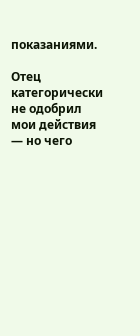показаниями.

Отец категорически не одобрил мои действия — но чего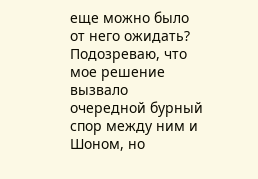еще можно было от него ожидать? Подозреваю, что мое решение вызвало очередной бурный спор между ним и Шоном, но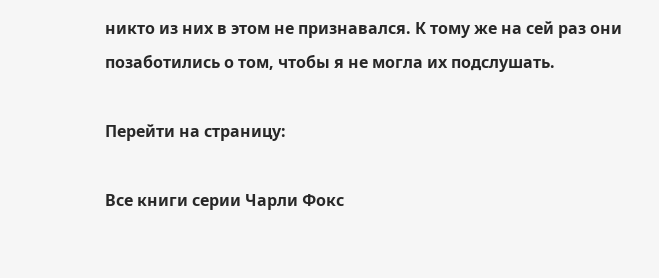никто из них в этом не признавался. К тому же на сей раз они позаботились о том, чтобы я не могла их подслушать.

Перейти на страницу:

Все книги серии Чарли Фокс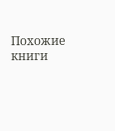Похожие книги